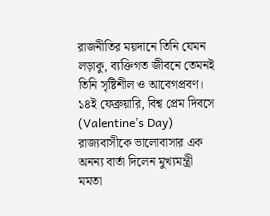রাজনীতির ময়দানে তিনি যেমন লড়াকু, ব্যক্তিগত জীবনে তেমনই তিনি সৃষ্টিশীল ও আবেগপ্রবণ। ১৪ই ফেব্রুয়ারি, বিশ্ব প্রেম দিবসে (Valentine’s Day) রাজ্যবাসীকে ভালোবাসার এক অনন্য বার্তা দিলেন মুখ্যমন্ত্রী মমতা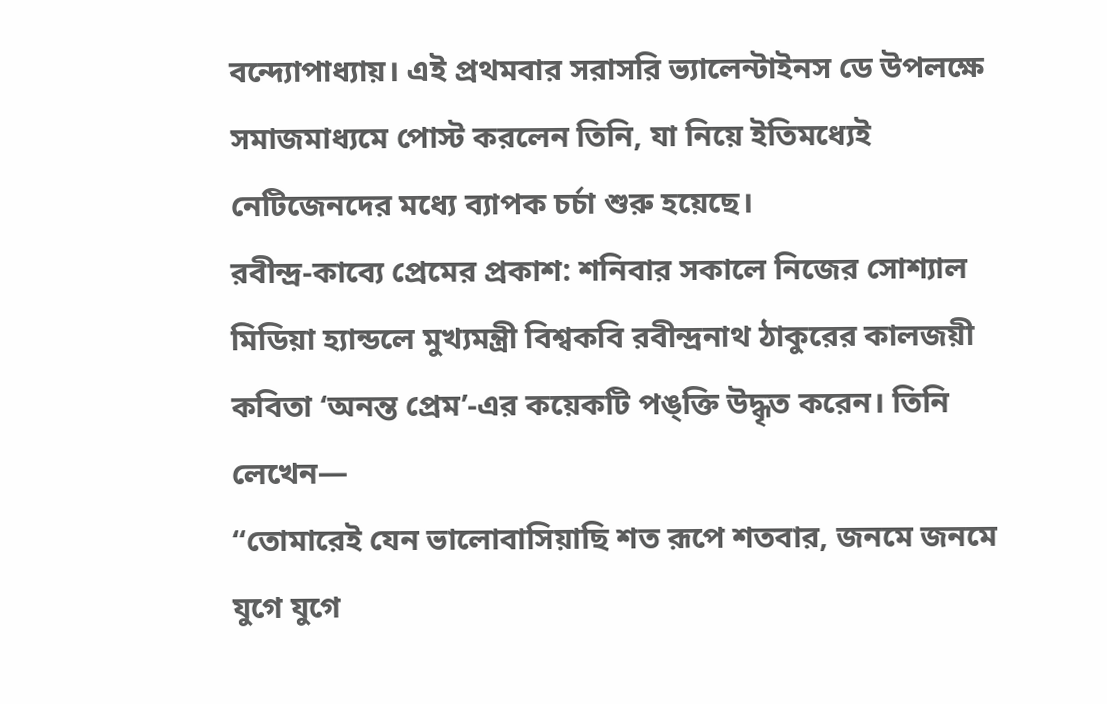বন্দ্যোপাধ্যায়। এই প্রথমবার সরাসরি ভ্যালেন্টাইনস ডে উপলক্ষে সমাজমাধ্যমে পোস্ট করলেন তিনি, যা নিয়ে ইতিমধ্যেই নেটিজেনদের মধ্যে ব্যাপক চর্চা শুরু হয়েছে।
রবীন্দ্র-কাব্যে প্রেমের প্রকাশ: শনিবার সকালে নিজের সোশ্যাল মিডিয়া হ্যান্ডলে মুখ্যমন্ত্রী বিশ্বকবি রবীন্দ্রনাথ ঠাকুরের কালজয়ী কবিতা ‘অনন্ত প্রেম’-এর কয়েকটি পঙ্ক্তি উদ্ধৃত করেন। তিনি লেখেন—
“তোমারেই যেন ভালোবাসিয়াছি শত রূপে শতবার, জনমে জনমে যুগে যুগে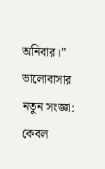অনিবার।”
ভালোবাসার নতুন সংজ্ঞা: কেবল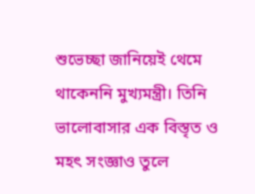শুভেচ্ছা জানিয়েই থেমে থাকেননি মুখ্যমন্ত্রী। তিনি ভালোবাসার এক বিস্তৃত ও মহৎ সংজ্ঞাও তুলে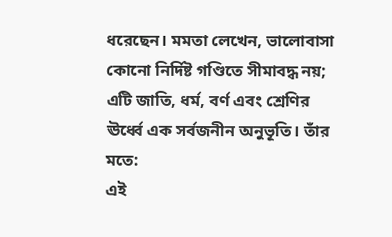ধরেছেন। মমতা লেখেন, ভালোবাসা কোনো নির্দিষ্ট গণ্ডিতে সীমাবদ্ধ নয়; এটি জাতি, ধর্ম, বর্ণ এবং শ্রেণির ঊর্ধ্বে এক সর্বজনীন অনুভূতি। তাঁর মতে:
এই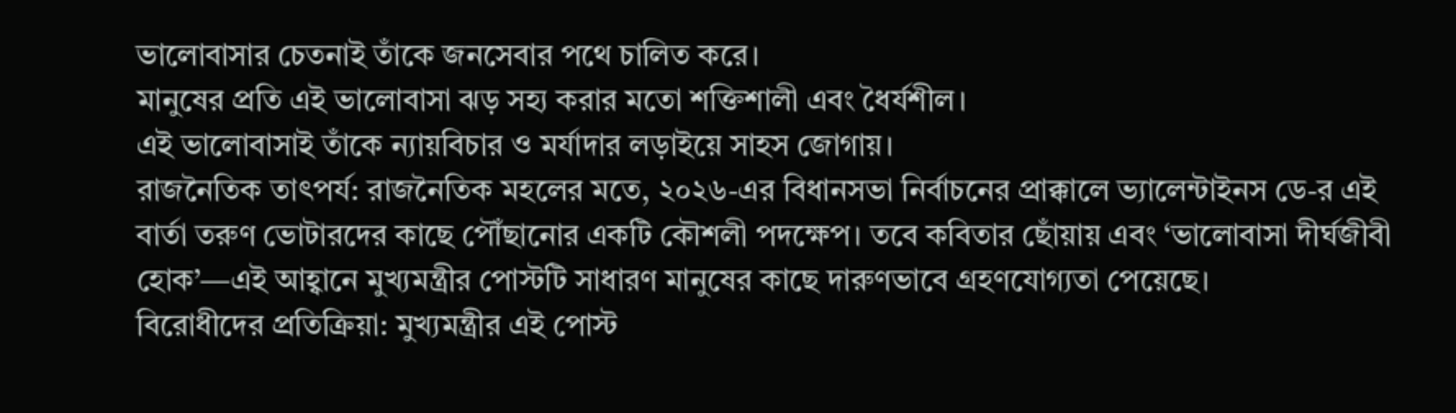ভালোবাসার চেতনাই তাঁকে জনসেবার পথে চালিত করে।
মানুষের প্রতি এই ভালোবাসা ঝড় সহ্য করার মতো শক্তিশালী এবং ধৈর্যশীল।
এই ভালোবাসাই তাঁকে ন্যায়বিচার ও মর্যাদার লড়াইয়ে সাহস জোগায়।
রাজনৈতিক তাৎপর্য: রাজনৈতিক মহলের মতে, ২০২৬-এর বিধানসভা নির্বাচনের প্রাক্কালে ভ্যালেন্টাইনস ডে-র এই বার্তা তরুণ ভোটারদের কাছে পৌঁছানোর একটি কৌশলী পদক্ষেপ। তবে কবিতার ছোঁয়ায় এবং ‘ভালোবাসা দীর্ঘজীবী হোক’—এই আহ্বানে মুখ্যমন্ত্রীর পোস্টটি সাধারণ মানুষের কাছে দারুণভাবে গ্রহণযোগ্যতা পেয়েছে।
বিরোধীদের প্রতিক্রিয়া: মুখ্যমন্ত্রীর এই পোস্ট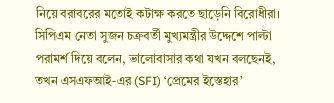নিয়ে বরাবরের মতোই কটাক্ষ করতে ছাড়েনি বিরোধীরা। সিপিএম নেতা সুজন চক্রবর্তী মুখ্যমন্ত্রীর উদ্দেশে পাল্টা পরামর্শ দিয়ে বলেন, ভালোবাসার কথা যখন বলছেনই, তখন এসএফআই-এর (SFI) ‘প্রেমের ইস্তেহার’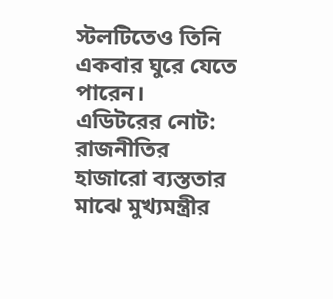স্টলটিতেও তিনি একবার ঘুরে যেতে পারেন।
এডিটরের নোট: রাজনীতির হাজারো ব্যস্ততার মাঝে মুখ্যমন্ত্রীর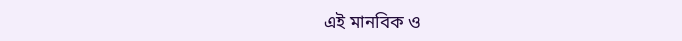এই মানবিক ও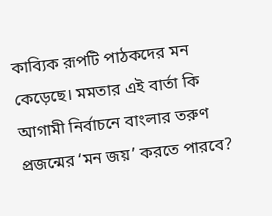কাব্যিক রূপটি পাঠকদের মন কেড়েছে। মমতার এই বার্তা কি আগামী নির্বাচনে বাংলার তরুণ প্রজন্মের ‘মন জয়’ করতে পারবে?